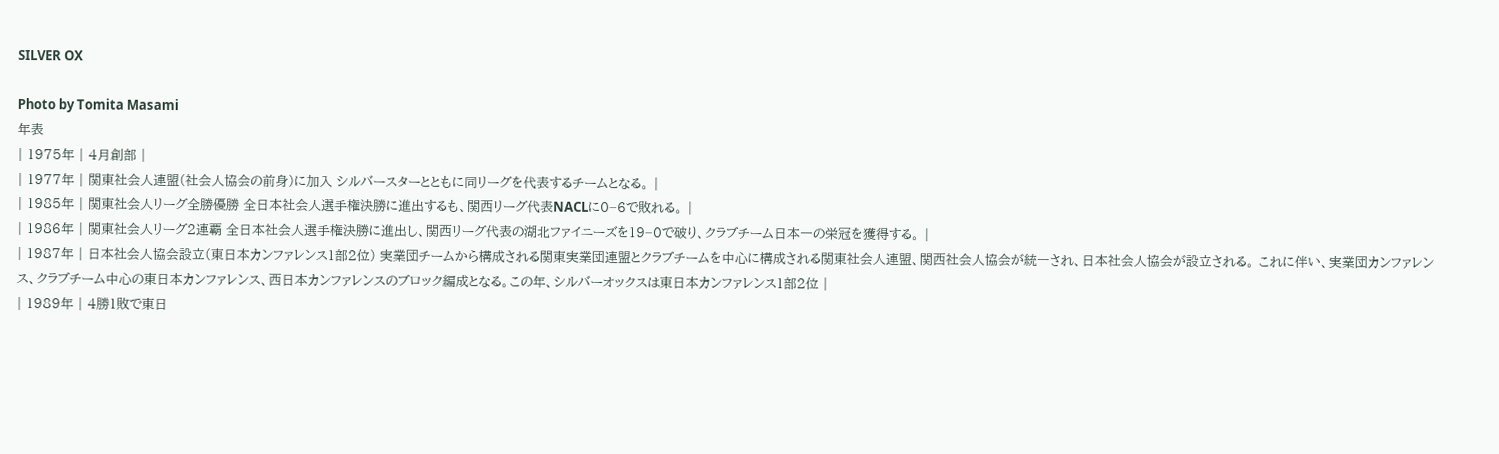SILVER OX

Photo by Tomita Masami
年表
| 1975年 | 4月創部 |
| 1977年 | 関東社会人連盟(社会人協会の前身)に加入 シルバースターとともに同リーグを代表するチームとなる。 |
| 1985年 | 関東社会人リーグ全勝優勝 全日本社会人選手権決勝に進出するも、関西リーグ代表NACLに0−6で敗れる。 |
| 1986年 | 関東社会人リーグ2連覇 全日本社会人選手権決勝に進出し、関西リーグ代表の湖北ファイニーズを19−0で破り、クラブチーム日本一の栄冠を獲得する。 |
| 1987年 | 日本社会人協会設立(東日本カンファレンス1部2位) 実業団チームから構成される関東実業団連盟とクラブチームを中心に構成される関東社会人連盟、関西社会人協会が統一され、日本社会人協会が設立される。 これに伴い、実業団カンファレンス、クラブチーム中心の東日本カンファレンス、西日本カンファレンスのブロック編成となる。この年、シルバーオックスは東日本カンファレンス1部2位 |
| 1989年 | 4勝1敗で東日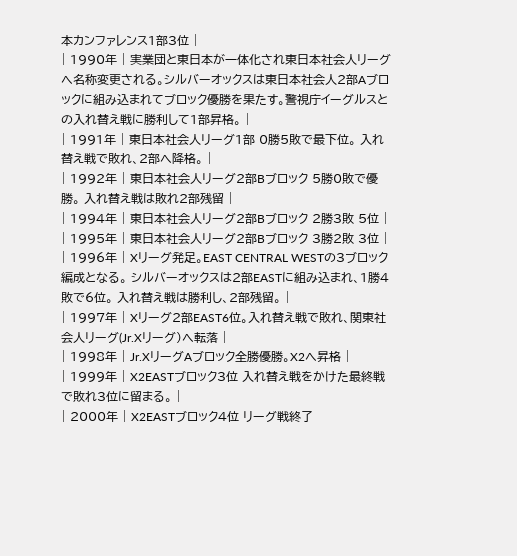本カンファレンス1部3位 |
| 1990年 | 実業団と東日本が一体化され東日本社会人リーグへ名称変更される。シルバーオックスは東日本社会人2部Aブロックに組み込まれてブロック優勝を果たす。警視庁イーグルスとの入れ替え戦に勝利して1部昇格。 |
| 1991年 | 東日本社会人リーグ1部 0勝5敗で最下位。 入れ替え戦で敗れ、2部へ降格。 |
| 1992年 | 東日本社会人リーグ2部Bブロック 5勝0敗で優勝。 入れ替え戦は敗れ2部残留 |
| 1994年 | 東日本社会人リーグ2部Bブロック 2勝3敗 5位 |
| 1995年 | 東日本社会人リーグ2部Bブロック 3勝2敗 3位 |
| 1996年 | Xリーグ発足。EAST CENTRAL WESTの3ブロック編成となる。 シルバーオックスは2部EASTに組み込まれ、1勝4敗で6位。 入れ替え戦は勝利し、2部残留。 |
| 1997年 | Xリーグ2部EAST6位。入れ替え戦で敗れ、関東社会人リーグ(Jr.Xリーグ)へ転落 |
| 1998年 | Jr.XリーグAブロック全勝優勝。X2へ昇格 |
| 1999年 | X2EASTブロック3位 入れ替え戦をかけた最終戦で敗れ3位に留まる。 |
| 2000年 | X2EASTブロック4位 リーグ戦終了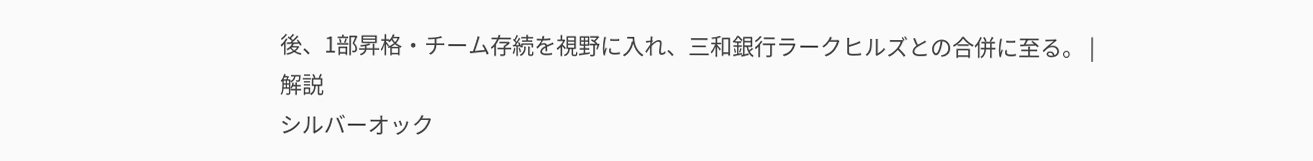後、1部昇格・チーム存続を視野に入れ、三和銀行ラークヒルズとの合併に至る。 |
解説
シルバーオック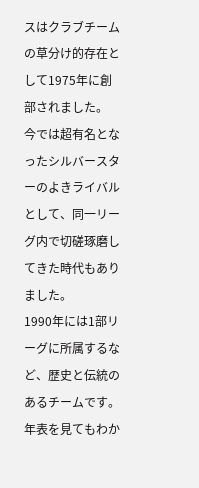スはクラブチームの草分け的存在として1975年に創部されました。 今では超有名となったシルバースターのよきライバルとして、同一リーグ内で切磋琢磨してきた時代もありました。
1990年には1部リーグに所属するなど、歴史と伝統のあるチームです。 年表を見てもわか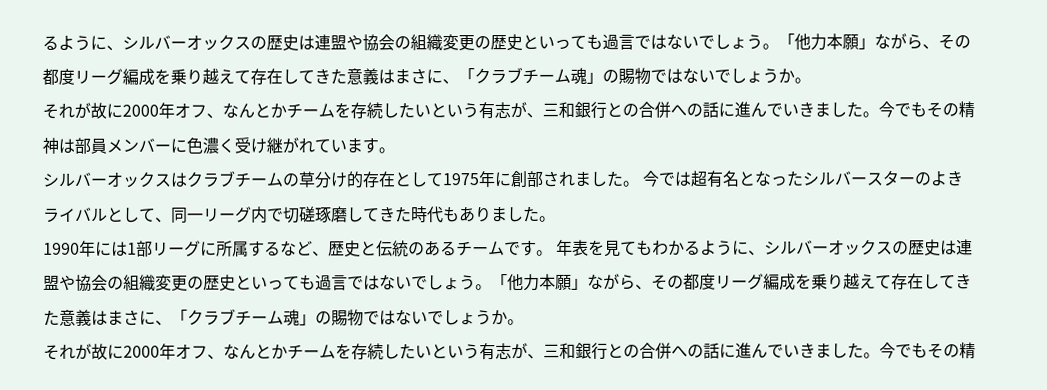るように、シルバーオックスの歴史は連盟や協会の組織変更の歴史といっても過言ではないでしょう。「他力本願」ながら、その都度リーグ編成を乗り越えて存在してきた意義はまさに、「クラブチーム魂」の賜物ではないでしょうか。
それが故に2000年オフ、なんとかチームを存続したいという有志が、三和銀行との合併への話に進んでいきました。今でもその精神は部員メンバーに色濃く受け継がれています。
シルバーオックスはクラブチームの草分け的存在として1975年に創部されました。 今では超有名となったシルバースターのよきライバルとして、同一リーグ内で切磋琢磨してきた時代もありました。
1990年には1部リーグに所属するなど、歴史と伝統のあるチームです。 年表を見てもわかるように、シルバーオックスの歴史は連盟や協会の組織変更の歴史といっても過言ではないでしょう。「他力本願」ながら、その都度リーグ編成を乗り越えて存在してきた意義はまさに、「クラブチーム魂」の賜物ではないでしょうか。
それが故に2000年オフ、なんとかチームを存続したいという有志が、三和銀行との合併への話に進んでいきました。今でもその精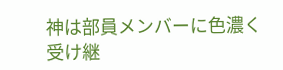神は部員メンバーに色濃く受け継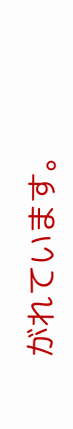がれています。